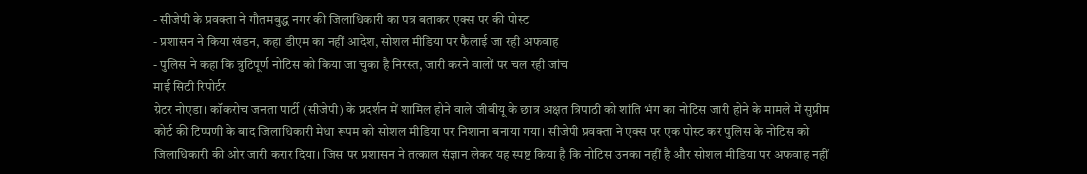- सीजेपी के प्रवक्ता ने गौतमबुद्ध नगर की जिलाधिकारी का पत्र बताकर एक्स पर की पोस्ट
- प्रशासन ने किया खंडन, कहा डीएम का नहीं आदेश, सोशल मीडिया पर फैलाई जा रही अफवाह
- पुलिस ने कहा कि त्रुटिपूर्ण नोटिस को किया जा चुका है निरस्त, जारी करने वालों पर चल रही जांच
माई सिटी रिपोर्टर
ग्रेटर नोएडा। कॉकरोच जनता पार्टी (सीजेपी) के प्रदर्शन में शामिल होने वाले जीबीयू के छात्र अक्षत त्रिपाठी को शांति भंग का नोटिस जारी होने के मामले में सुप्रीम कोर्ट की टिप्पणी के बाद जिलाधिकारी मेधा रूपम को सोशल मीडिया पर निशाना बनाया गया। सीजेपी प्रवक्ता ने एक्स पर एक पोस्ट कर पुलिस के नोटिस को जिलाधिकारी की ओर जारी करार दिया। जिस पर प्रशासन ने तत्काल संज्ञान लेकर यह स्पष्ट किया है कि नोटिस उनका नहीं है और सोशल मीडिया पर अफवाह नहीं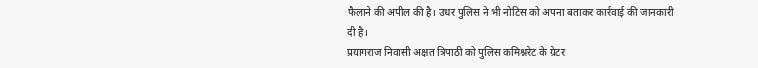फैलाने की अपील की है। उधर पुलिस ने भी नोटिस को अपना बताकर कार्रवाई की जानकारी दी है।
प्रयागराज निवासी अक्षत त्रिपाठी को पुलिस कमिश्नरेट के ग्रेटर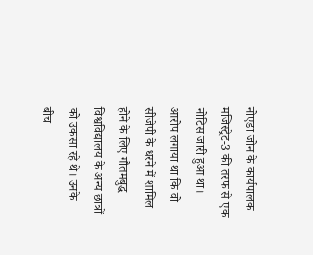नोएडा जोन के कार्यपालक मजिस्ट्रेट-3 की तरफ से एक नोटिस जारी हुआ था। आरोप लगाया था कि वो सीजेपी के धरने में शामिल होने के लिए गौतमबुद्ध विश्वविद्यालय के अन्य छात्रों को उकसा रहे थे। उनके बीच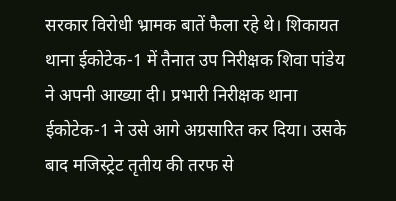सरकार विरोधी भ्रामक बातें फैला रहे थे। शिकायत थाना ईकोटेक-1 में तैनात उप निरीक्षक शिवा पांडेय ने अपनी आख्या दी। प्रभारी निरीक्षक थाना ईकोटेक-1 ने उसे आगे अग्रसारित कर दिया। उसके बाद मजिस्ट्रेट तृतीय की तरफ से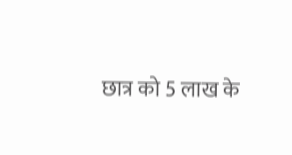छात्र को 5 लाख के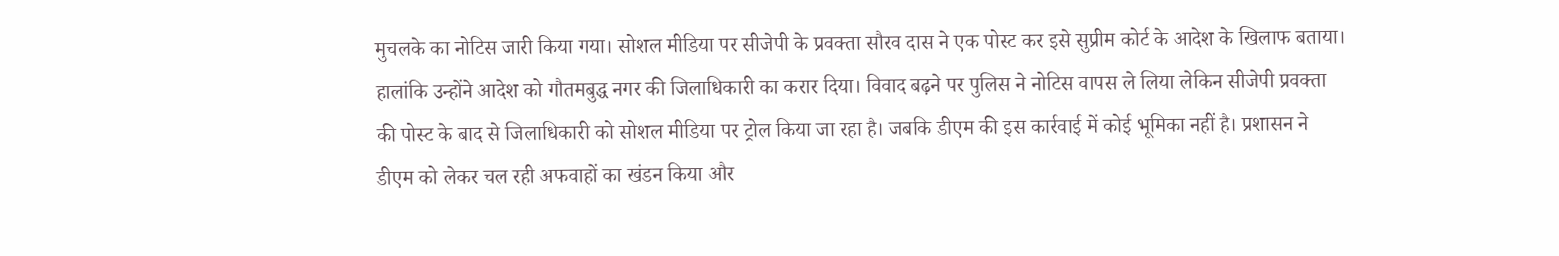मुचलके का नोटिस जारी किया गया। सोशल मीडिया पर सीजेपी के प्रवक्ता सौरव दास ने एक पोस्ट कर इसे सुप्रीम कोर्ट के आदेश के खिलाफ बताया। हालांकि उन्होंने आदेश को गौतमबुद्ध नगर की जिलाधिकारी का करार दिया। विवाद बढ़ने पर पुलिस ने नोटिस वापस ले लिया लेकिन सीजेपी प्रवक्ता की पोस्ट के बाद से जिलाधिकारी को सोशल मीडिया पर ट्रोल किया जा रहा है। जबकि डीएम की इस कार्रवाई में कोई भूमिका नहीं है। प्रशासन ने डीएम को लेकर चल रही अफवाहों का खंडन किया और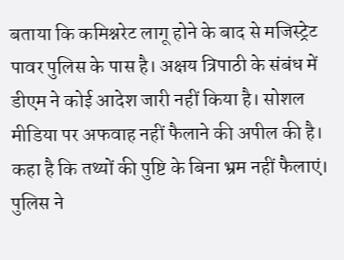बताया कि कमिश्नरेट लागू होने के बाद से मजिस्ट्रेट पावर पुलिस के पास है। अक्षय त्रिपाठी के संबंध में डीएम ने कोई आदेश जारी नहीं किया है। सोशल मीडिया पर अफवाह नहीं फैलाने की अपील की है। कहा है कि तथ्यों की पुष्टि के बिना भ्रम नहीं फैलाएं।
पुलिस ने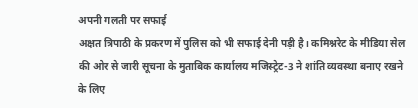अपनी गलती पर सफाई
अक्षत त्रिपाठी के प्रकरण में पुलिस को भी सफाई देनी पड़ी है। कमिश्नरेट के मीडिया सेल की ओर से जारी सूचना के मुताबिक कार्यालय मजिस्ट्रेट-3 ने शांति व्यवस्था बनाए रखने के लिए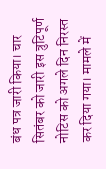बंध पत्र जारी किया। चार सितंबर को जारी इस त्रुटिपूर्ण नोटिस को अगले दिन निरस्त कर दिया गया। मामले में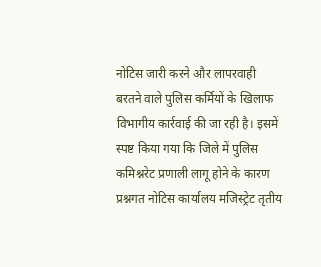नोटिस जारी करने और लापरवाही बरतने वाले पुलिस कर्मियों के खिलाफ विभागीय कार्रवाई की जा रही है। इसमें स्पष्ट किया गया कि जिले में पुलिस कमिश्नरेट प्रणाली लागू होने के कारण प्रश्नगत नोटिस कार्यालय मजिस्ट्रेट तृतीय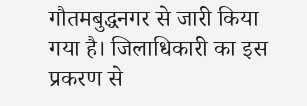गौतमबुद्धनगर से जारी किया गया है। जिलाधिकारी का इस प्रकरण से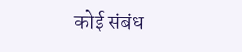कोई संबंध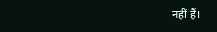नहीं हैं।